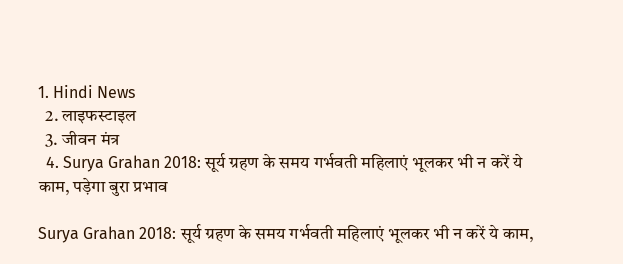1. Hindi News
  2. लाइफस्टाइल
  3. जीवन मंत्र
  4. Surya Grahan 2018: सूर्य ग्रहण के समय गर्भवती महिलाएं भूलकर भी न करें ये काम, पड़ेगा बुरा प्रभाव

Surya Grahan 2018: सूर्य ग्रहण के समय गर्भवती महिलाएं भूलकर भी न करें ये काम,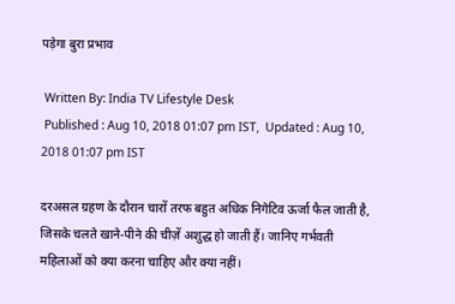पड़ेगा बुरा प्रभाव

 Written By: India TV Lifestyle Desk
 Published : Aug 10, 2018 01:07 pm IST,  Updated : Aug 10, 2018 01:07 pm IST

दरअसल ग्रहण के दौरान चारों तरफ बहुत अधिक निगेटिव ऊर्जा फैल जाती है, जिसके चलते खाने-पीने की चीज़ें अशुद्ध हो जाती हैं। जानिए गर्भवती महिलाओं को क्या करना चाहिए और क्या नहीं।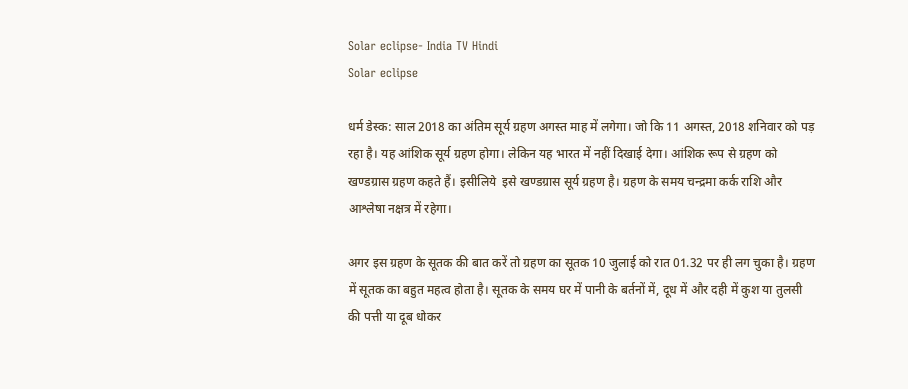Solar eclipse- India TV Hindi
Solar eclipse

धर्म डेस्क: साल 2018 का अंतिम सूर्य ग्रहण अगस्त माह में लगेगा। जो कि 11 अगस्त, 2018 शनिवार को पड़ रहा है। यह आंशिक सूर्य ग्रहण होगा। लेकिन यह भारत में नहीं दिखाई देगा। आंशिक रूप से ग्रहण को खण्डग्रास ग्रहण कहते हैं। इसीलिये  इसे खण्डग्रास सूर्य ग्रहण है। ग्रहण के समय चन्द्रमा कर्क राशि और आश्लेषा नक्षत्र में रहेगा।

अगर इस ग्रहण के सूतक की बात करें तो ग्रहण का सूतक 10 जुलाई को रात 01.32 पर ही लग चुका है। ग्रहण में सूतक का बहुत महत्व होता है। सूतक के समय घर में पानी के बर्तनों में, दूध में और दही में कुश या तुलसी की पत्ती या दूब धोकर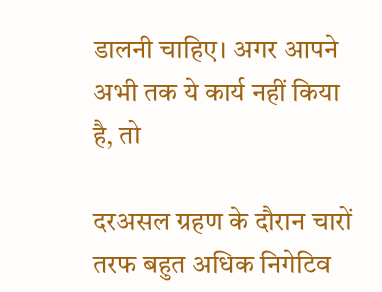डालनी चाहिए। अगर आपने अभी तक ये कार्य नहीं किया है, तो

दरअसल ग्रहण के दौरान चारों तरफ बहुत अधिक निगेटिव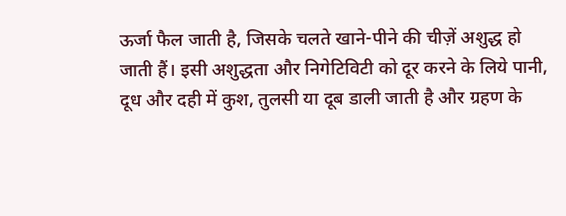ऊर्जा फैल जाती है, जिसके चलते खाने-पीने की चीज़ें अशुद्ध हो जाती हैं। इसी अशुद्धता और निगेटिविटी को दूर करने के लिये पानी, दूध और दही में कुश, तुलसी या दूब डाली जाती है और ग्रहण के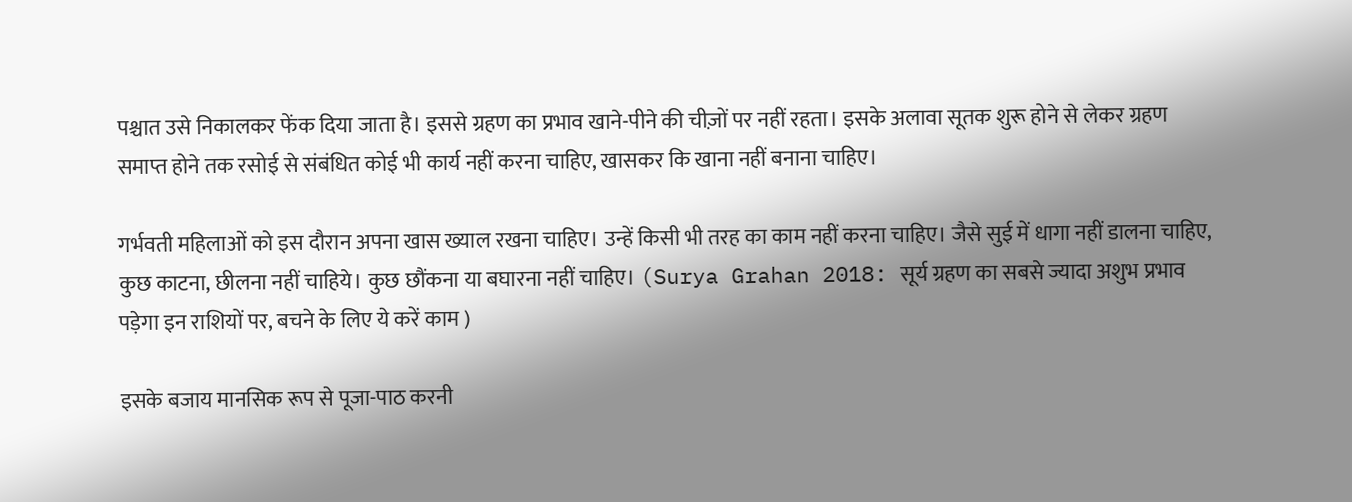पश्चात उसे निकालकर फेंक दिया जाता है। इससे ग्रहण का प्रभाव खाने-पीने की चीज़ों पर नहीं रहता। इसके अलावा सूतक शुरू होने से लेकर ग्रहण समाप्त होने तक रसोई से संबंधित कोई भी कार्य नहीं करना चाहिए, खासकर कि खाना नहीं बनाना चाहिए।

गर्भवती महिलाओं को इस दौरान अपना खास ख्याल रखना चाहिए। उन्हें किसी भी तरह का काम नहीं करना चाहिए। जैसे सुई में धागा नहीं डालना चाहिए, कुछ काटना, छीलना नहीं चाहिये। कुछ छौंकना या बघारना नहीं चाहिए। (Surya Grahan 2018: सूर्य ग्रहण का सबसे ज्यादा अशुभ प्रभाव पड़ेगा इन राशियों पर, बचने के लिए ये करें काम )

इसके बजाय मानसिक रूप से पूजा-पाठ करनी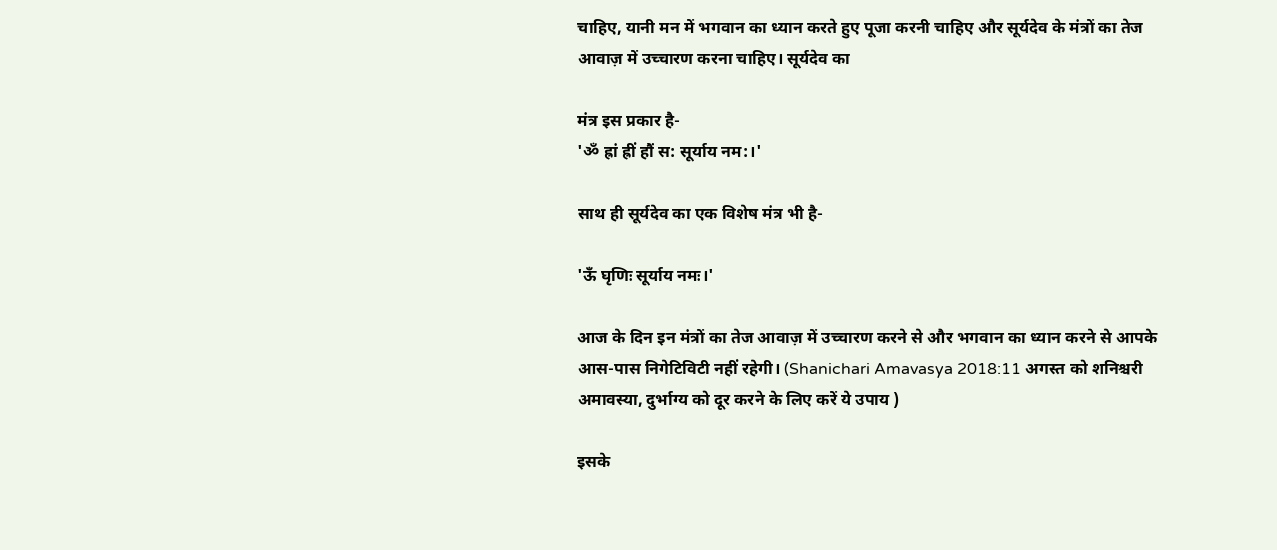चाहिए, यानी मन में भगवान का ध्यान करते हुए पूजा करनी चाहिए और सूर्यदेव के मंत्रों का तेज आवाज़ में उच्चारण करना चाहिए। सूर्यदेव का

मंत्र इस प्रकार है-
'ॐ ह्रां ह्रीं हौं स: सूर्याय नम:।'

साथ ही सूर्यदेव का एक विशेष मंत्र भी है-

'ऊँ घृणिः सूर्याय नमः।'

आज के दिन इन मंत्रों का तेज आवाज़ में उच्चारण करने से और भगवान का ध्यान करने से आपके आस-पास निगेटिविटी नहीं रहेगी। (Shanichari Amavasya 2018:11 अगस्त को शनिश्चरी अमावस्या, दुर्भाग्य को दूर करने के लिए करें ये उपाय )

इसके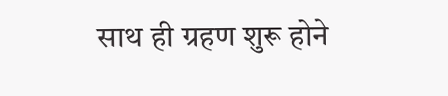साथ ही ग्रहण शुरू होने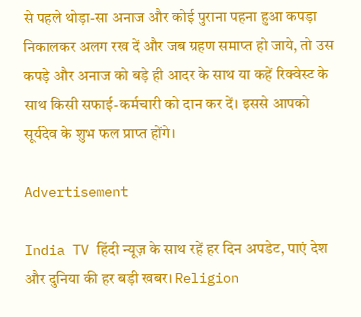से पहले थोड़ा-सा अनाज और कोई पुराना पहना हुआ कपड़ा निकालकर अलग रख दें और जब ग्रहण समाप्त हो जाये, तो उस कपड़े और अनाज को बड़े ही आदर के साथ या कहें रिक्वेस्ट के साथ किसी सफाई-कर्मचारी को दान कर दें। इससे आपको सूर्यदेव के शुभ फल प्राप्त होंगे।

Advertisement

India TV हिंदी न्यूज़ के साथ रहें हर दिन अपडेट, पाएं देश और दुनिया की हर बड़ी खबर। Religion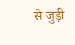से जुड़ी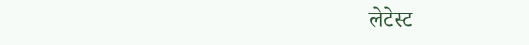लेटेस्ट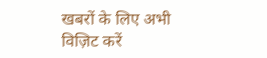खबरों के लिए अभी विज़िट करें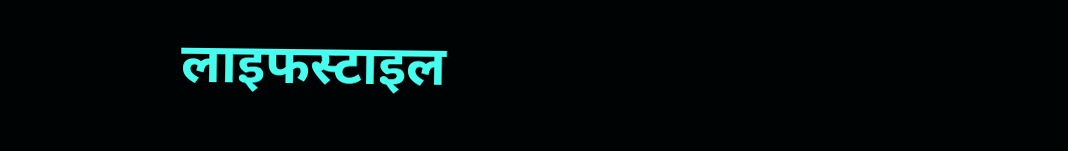लाइफस्टाइल